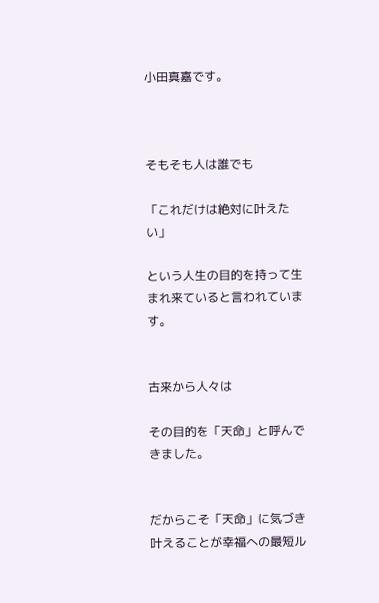小田真嘉です。



そもそも人は誰でも

「これだけは絶対に叶えたい」

という人生の目的を持って生まれ来ていると言われています。


古来から人々は

その目的を「天命」と呼んできました。


だからこそ「天命」に気づき
叶えることが幸福への最短ル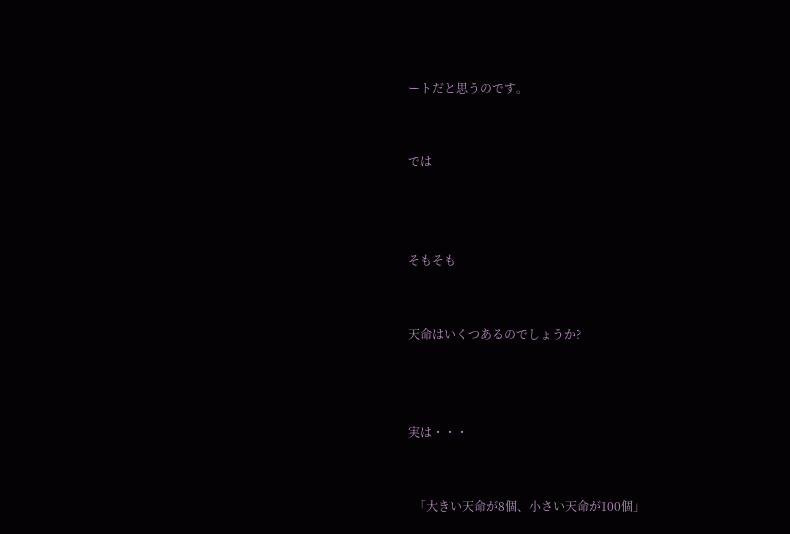ートだと思うのです。


では



そもそも


天命はいくつあるのでしょうか?



実は・・・


  「大きい天命が8個、小さい天命が100個」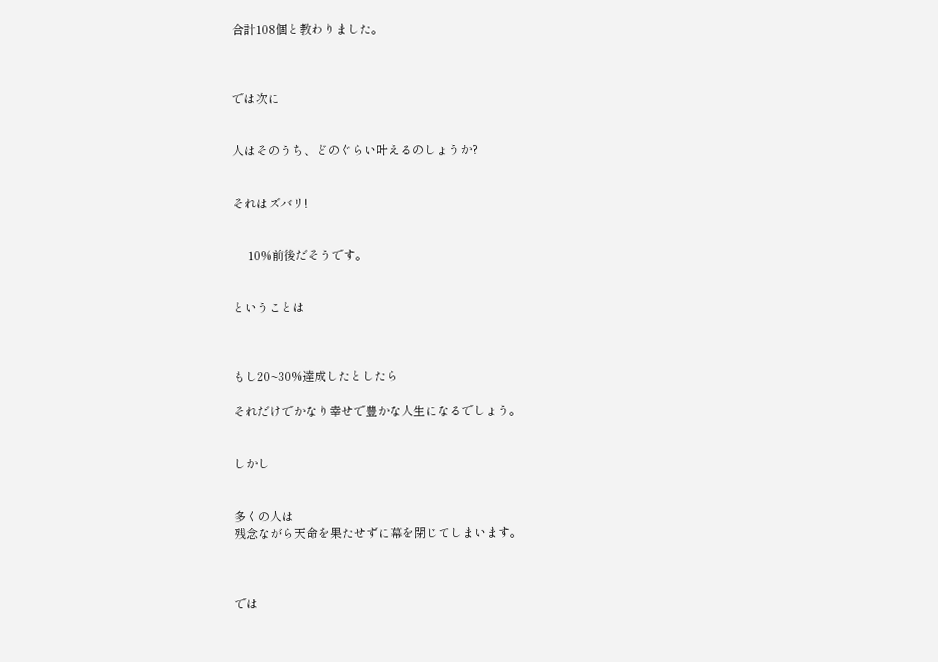合計108個と教わりました。



では次に


人はそのうち、どのぐらい叶えるのしょうか?


それはズバリ!


     10%前後だそうです。


ということは



もし20~30%達成したとしたら

それだけでかなり幸せで豊かな人生になるでしょう。


しかし


多くの人は
残念ながら天命を果たせずに幕を閉じてしまいます。



では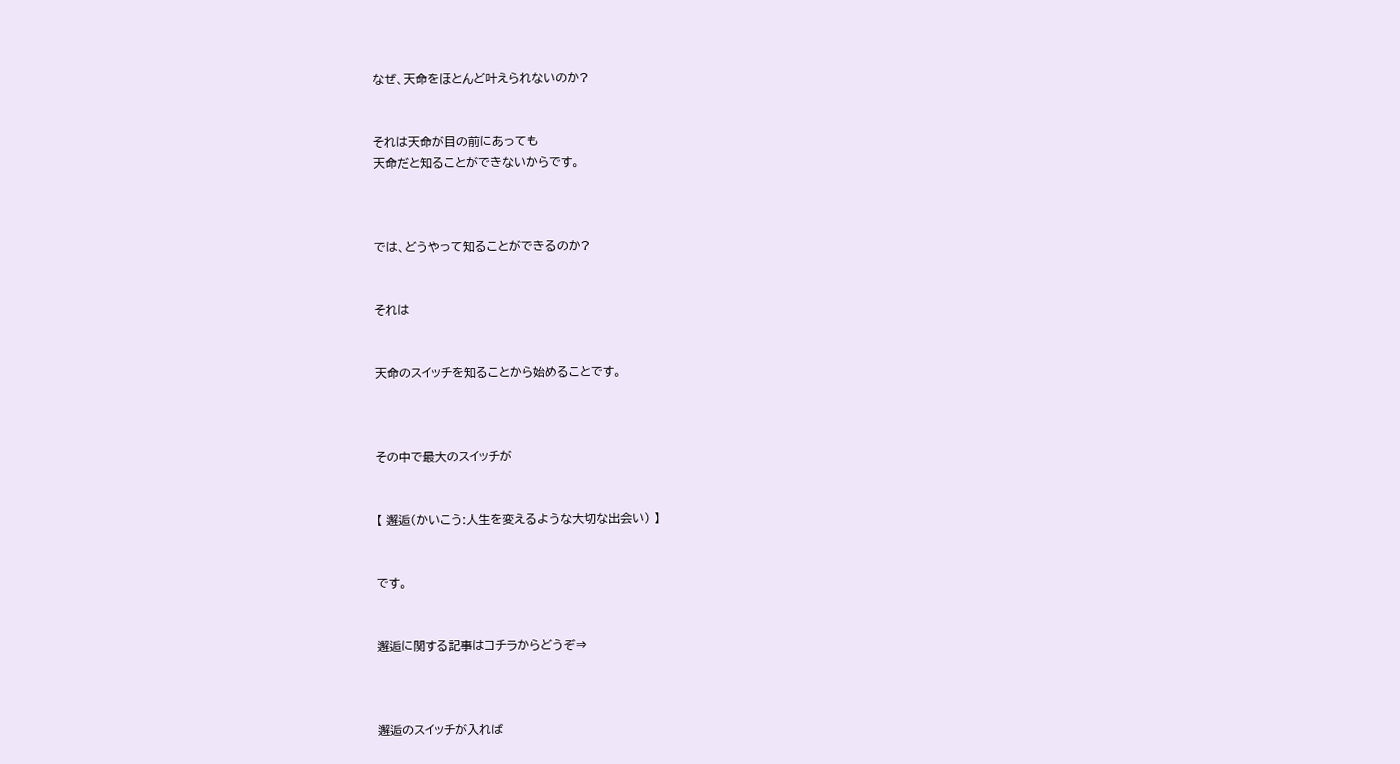なぜ、天命をほとんど叶えられないのか?


それは天命が目の前にあっても
天命だと知ることができないからです。



では、どうやって知ることができるのか?


それは


天命のスイッチを知ることから始めることです。



その中で最大のスイッチが


【 邂逅(かいこう:人生を変えるような大切な出会い) 】


です。


邂逅に関する記事はコチラからどうぞ⇒



邂逅のスイッチが入れば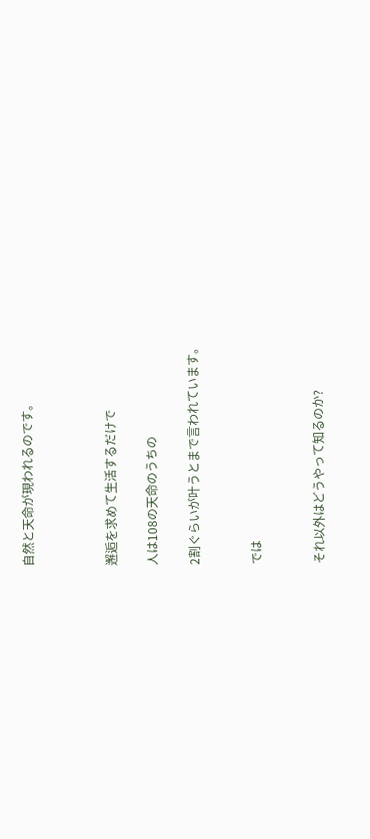自然と天命が現われるのです。



邂逅を求めて生活するだけで

人は108の天命のうちの

2割ぐらいが叶うとまで言われています。


では


それ以外はどうやって知るのか?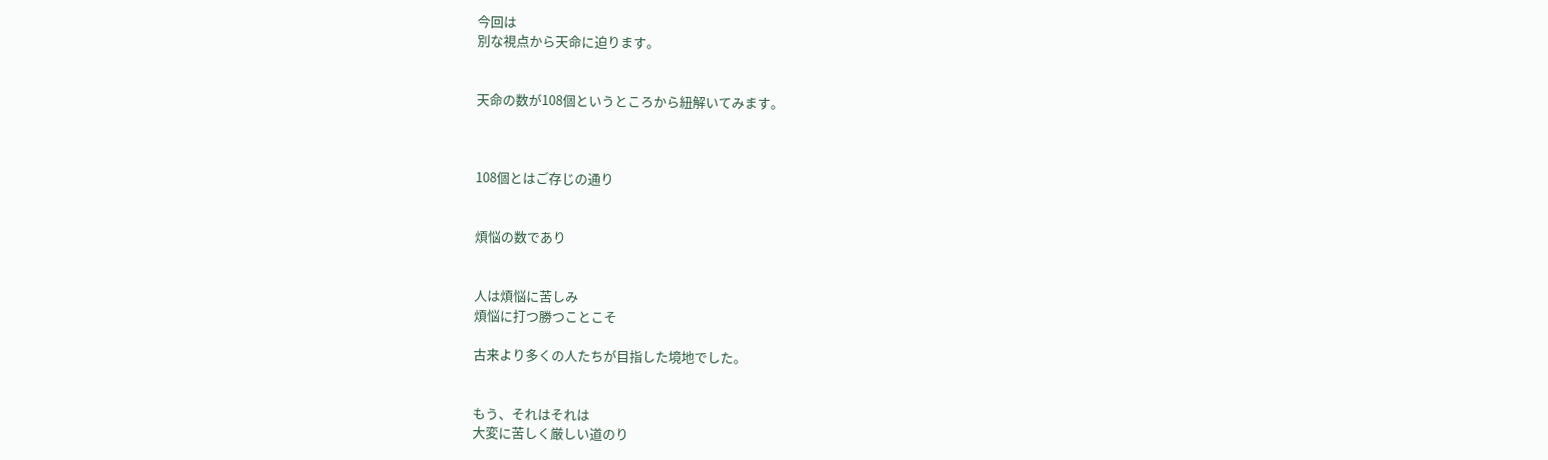今回は
別な視点から天命に迫ります。


天命の数が108個というところから紐解いてみます。



108個とはご存じの通り


煩悩の数であり


人は煩悩に苦しみ
煩悩に打つ勝つことこそ

古来より多くの人たちが目指した境地でした。


もう、それはそれは
大変に苦しく厳しい道のり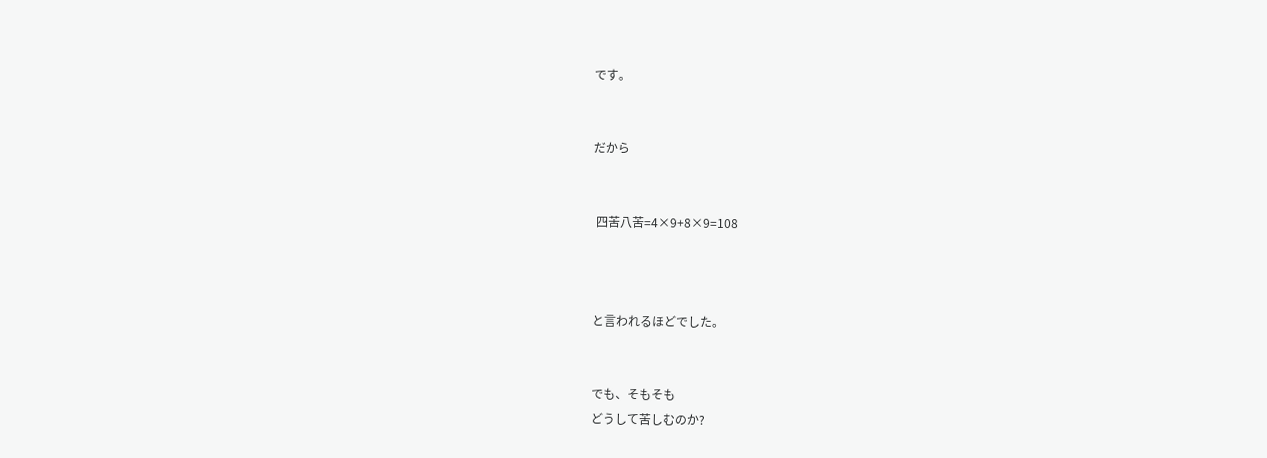です。


だから


 四苦八苦=4×9+8×9=108



と言われるほどでした。


でも、そもそも
どうして苦しむのか?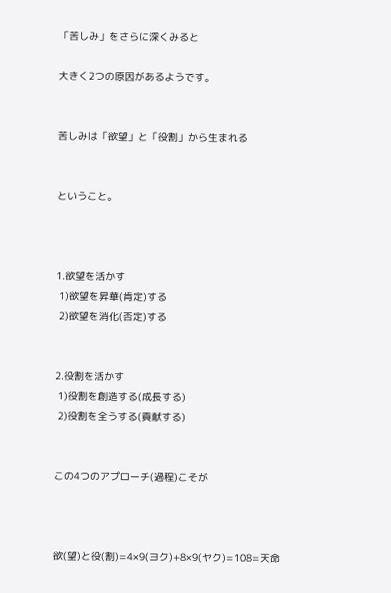「苦しみ」をさらに深くみると

大きく2つの原因があるようです。


苦しみは「欲望」と「役割」から生まれる


ということ。



1.欲望を活かす
 1)欲望を昇華(肯定)する
 2)欲望を消化(否定)する


2.役割を活かす
 1)役割を創造する(成長する)
 2)役割を全うする(貢献する)


この4つのアプローチ(過程)こそが



欲(望)と役(割)=4×9(ヨク)+8×9(ヤク)=108=天命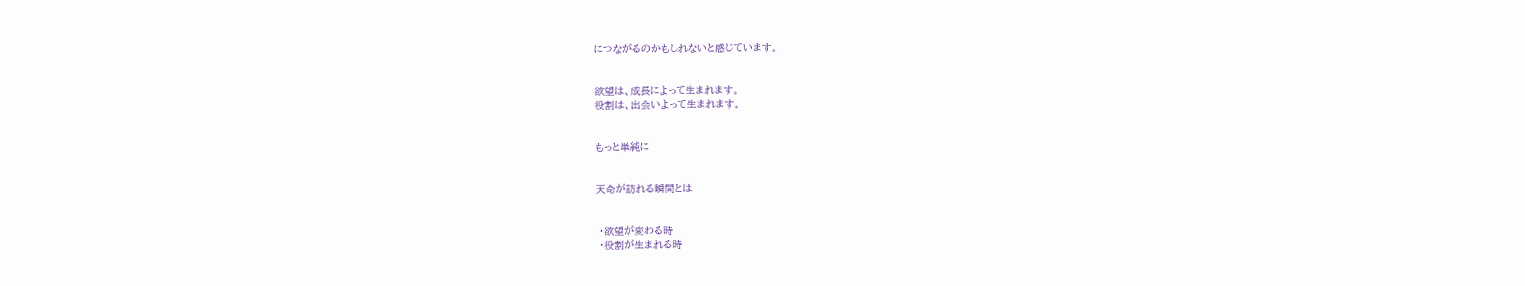につながるのかもしれないと感じています。


欲望は、成長によって生まれます。
役割は、出会いよって生まれます。


もっと単純に


天命が訪れる瞬間とは


 ・欲望が変わる時
 ・役割が生まれる時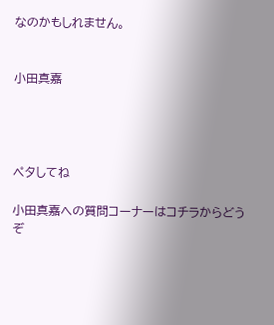なのかもしれません。


小田真嘉




ペタしてね

小田真嘉への質問コーナーはコチラからどうぞ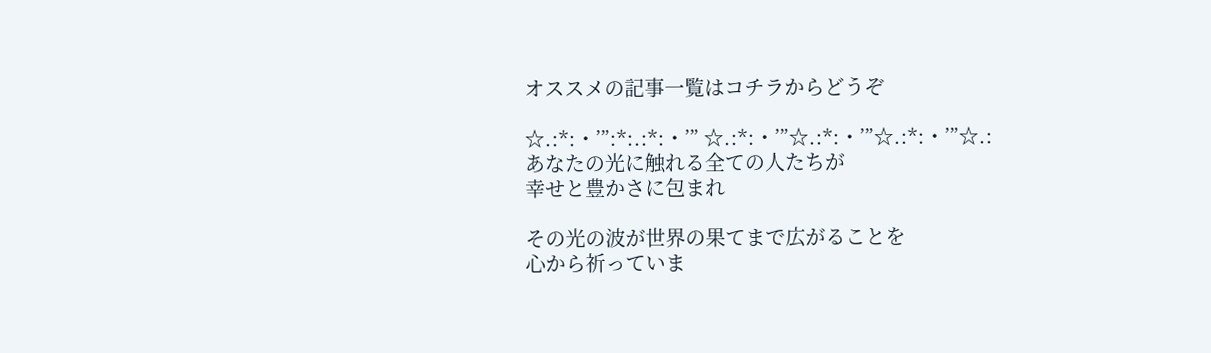オススメの記事一覧はコチラからどうぞ

☆.:*:・’”:*:.:*:・’” ☆.:*:・’”☆.:*:・’”☆.:*:・’”☆.:
あなたの光に触れる全ての人たちが
幸せと豊かさに包まれ

その光の波が世界の果てまで広がることを
心から祈っていま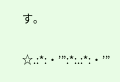す。

☆.:*:・’”:*:.:*:・’”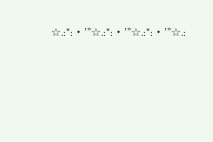☆.:*:・’”☆.:*:・’”☆.:*:・’”☆.: